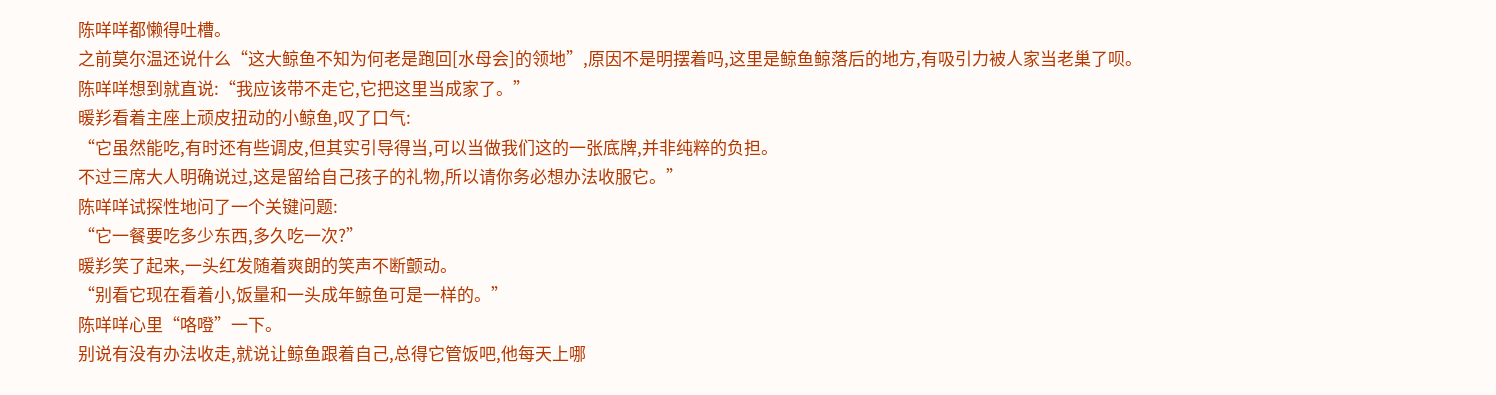陈咩咩都懒得吐槽。
之前莫尔温还说什么“这大鲸鱼不知为何老是跑回[水母会]的领地”,原因不是明摆着吗,这里是鲸鱼鲸落后的地方,有吸引力被人家当老巢了呗。
陈咩咩想到就直说:“我应该带不走它,它把这里当成家了。”
暖羏看着主座上顽皮扭动的小鲸鱼,叹了口气:
“它虽然能吃,有时还有些调皮,但其实引导得当,可以当做我们这的一张底牌,并非纯粹的负担。
不过三席大人明确说过,这是留给自己孩子的礼物,所以请你务必想办法收服它。”
陈咩咩试探性地问了一个关键问题:
“它一餐要吃多少东西,多久吃一次?”
暖羏笑了起来,一头红发随着爽朗的笑声不断颤动。
“别看它现在看着小,饭量和一头成年鲸鱼可是一样的。”
陈咩咩心里“咯噔”一下。
别说有没有办法收走,就说让鲸鱼跟着自己,总得它管饭吧,他每天上哪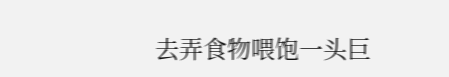去弄食物喂饱一头巨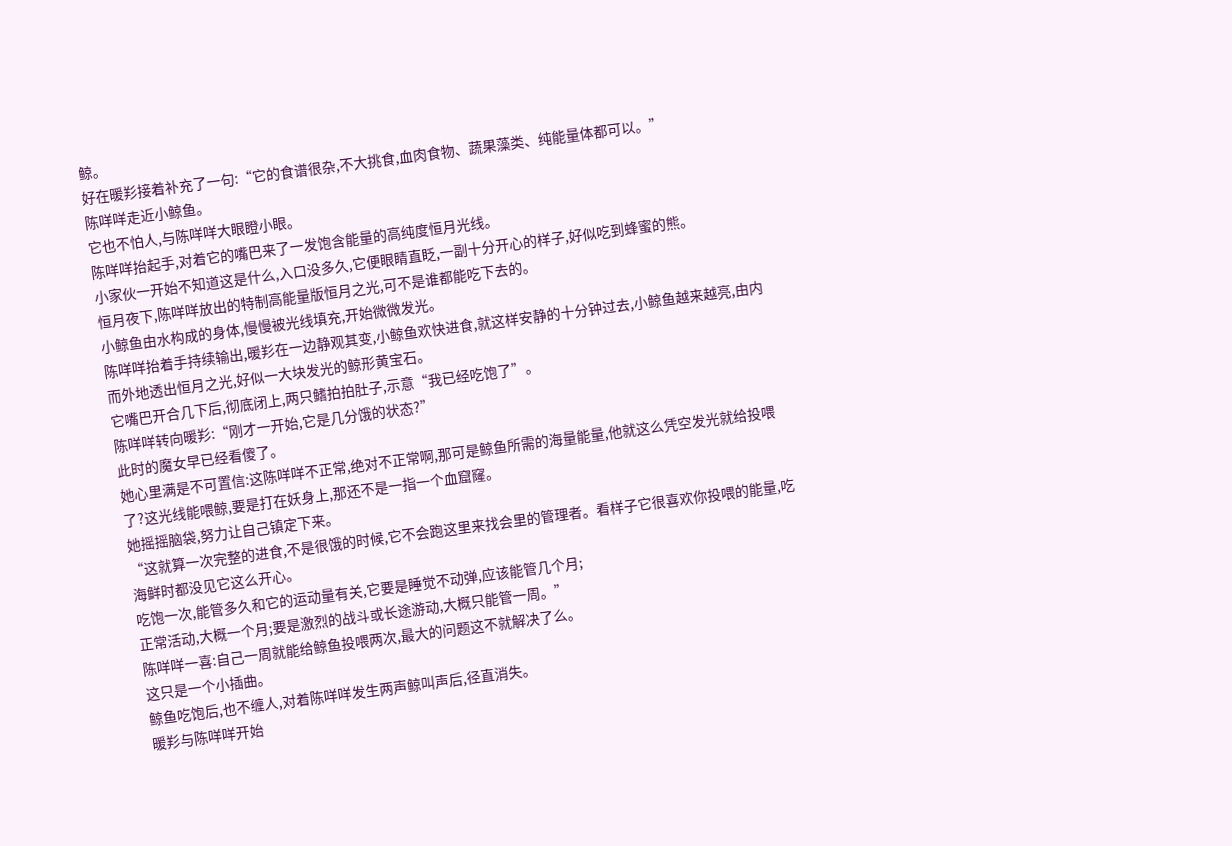鲸。
好在暖羏接着补充了一句:“它的食谱很杂,不大挑食,血肉食物、蔬果藻类、纯能量体都可以。”
陈咩咩走近小鲸鱼。
它也不怕人,与陈咩咩大眼瞪小眼。
陈咩咩抬起手,对着它的嘴巴来了一发饱含能量的高纯度恒月光线。
小家伙一开始不知道这是什么,入口没多久,它便眼睛直眨,一副十分开心的样子,好似吃到蜂蜜的熊。
恒月夜下,陈咩咩放出的特制高能量版恒月之光,可不是谁都能吃下去的。
小鲸鱼由水构成的身体,慢慢被光线填充,开始微微发光。
陈咩咩抬着手持续输出,暖羏在一边静观其变,小鲸鱼欢快进食,就这样安静的十分钟过去,小鲸鱼越来越亮,由内而外地透出恒月之光,好似一大块发光的鲸形黄宝石。
它嘴巴开合几下后,彻底闭上,两只鳍拍拍肚子,示意“我已经吃饱了”。
陈咩咩转向暖羏:“刚才一开始,它是几分饿的状态?”
此时的魔女早已经看傻了。
她心里满是不可置信:这陈咩咩不正常,绝对不正常啊,那可是鲸鱼所需的海量能量,他就这么凭空发光就给投喂了?这光线能喂鲸,要是打在妖身上,那还不是一指一个血窟窿。
她摇摇脑袋,努力让自己镇定下来。
“这就算一次完整的进食,不是很饿的时候,它不会跑这里来找会里的管理者。看样子它很喜欢你投喂的能量,吃海鲜时都没见它这么开心。
吃饱一次,能管多久和它的运动量有关,它要是睡觉不动弹,应该能管几个月;
正常活动,大概一个月;要是激烈的战斗或长途游动,大概只能管一周。”
陈咩咩一喜:自己一周就能给鲸鱼投喂两次,最大的问题这不就解决了么。
这只是一个小插曲。
鲸鱼吃饱后,也不缠人,对着陈咩咩发生两声鲸叫声后,径直消失。
暖羏与陈咩咩开始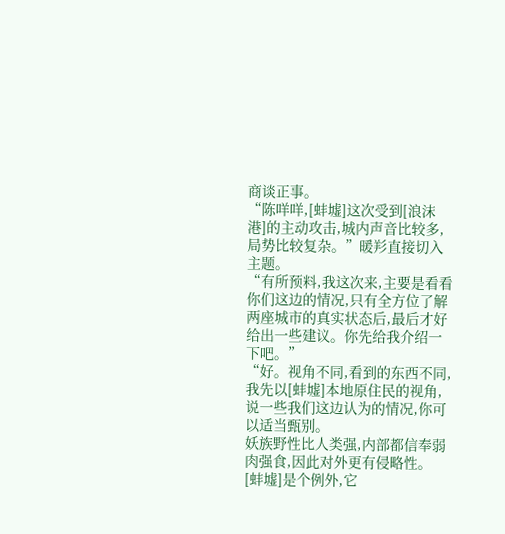商谈正事。
“陈咩咩,[蚌墟]这次受到[浪沫港]的主动攻击,城内声音比较多,局势比较复杂。”暖羏直接切入主题。
“有所预料,我这次来,主要是看看你们这边的情况,只有全方位了解两座城市的真实状态后,最后才好给出一些建议。你先给我介绍一下吧。”
“好。视角不同,看到的东西不同,我先以[蚌墟]本地原住民的视角,说一些我们这边认为的情况,你可以适当甄别。
妖族野性比人类强,内部都信奉弱肉强食,因此对外更有侵略性。
[蚌墟]是个例外,它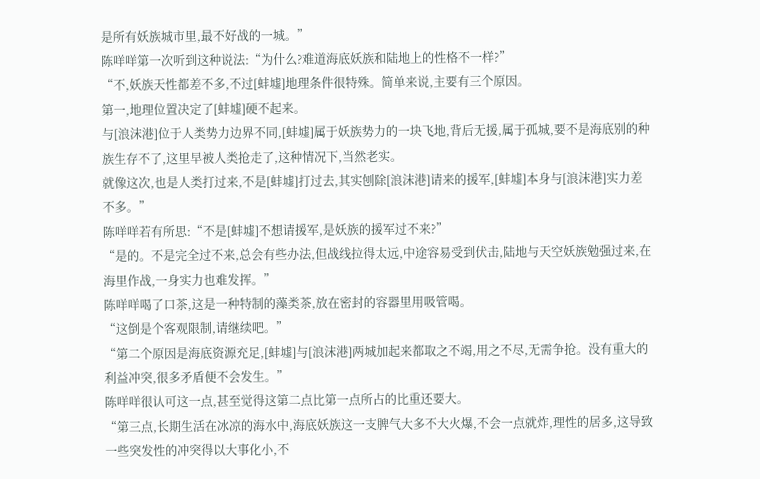是所有妖族城市里,最不好战的一城。”
陈咩咩第一次听到这种说法:“为什么?难道海底妖族和陆地上的性格不一样?”
“不,妖族天性都差不多,不过[蚌墟]地理条件很特殊。简单来说,主要有三个原因。
第一,地理位置决定了[蚌墟]硬不起来。
与[浪沫港]位于人类势力边界不同,[蚌墟]属于妖族势力的一块飞地,背后无援,属于孤城,要不是海底别的种族生存不了,这里早被人类抢走了,这种情况下,当然老实。
就像这次,也是人类打过来,不是[蚌墟]打过去,其实刨除[浪沫港]请来的援军,[蚌墟]本身与[浪沫港]实力差不多。”
陈咩咩若有所思:“不是[蚌墟]不想请援军,是妖族的援军过不来?”
“是的。不是完全过不来,总会有些办法,但战线拉得太远,中途容易受到伏击,陆地与天空妖族勉强过来,在海里作战,一身实力也难发挥。”
陈咩咩喝了口茶,这是一种特制的藻类茶,放在密封的容器里用吸管喝。
“这倒是个客观限制,请继续吧。”
“第二个原因是海底资源充足,[蚌墟]与[浪沫港]两城加起来都取之不竭,用之不尽,无需争抢。没有重大的利益冲突,很多矛盾便不会发生。”
陈咩咩很认可这一点,甚至觉得这第二点比第一点所占的比重还要大。
“第三点,长期生活在冰凉的海水中,海底妖族这一支脾气大多不大火爆,不会一点就炸,理性的居多,这导致一些突发性的冲突得以大事化小,不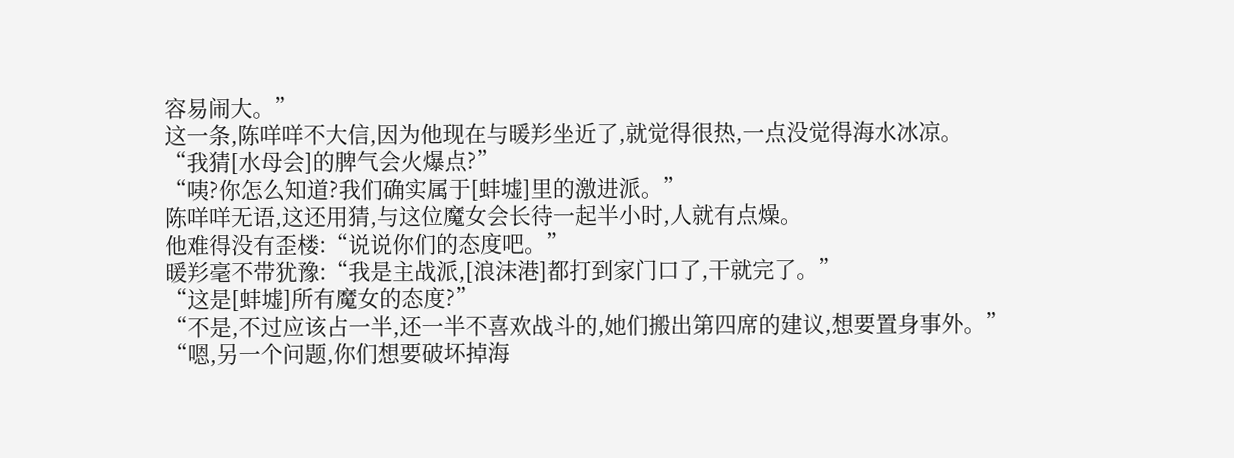容易闹大。”
这一条,陈咩咩不大信,因为他现在与暖羏坐近了,就觉得很热,一点没觉得海水冰凉。
“我猜[水母会]的脾气会火爆点?”
“咦?你怎么知道?我们确实属于[蚌墟]里的激进派。”
陈咩咩无语,这还用猜,与这位魔女会长待一起半小时,人就有点燥。
他难得没有歪楼:“说说你们的态度吧。”
暖羏毫不带犹豫:“我是主战派,[浪沫港]都打到家门口了,干就完了。”
“这是[蚌墟]所有魔女的态度?”
“不是,不过应该占一半,还一半不喜欢战斗的,她们搬出第四席的建议,想要置身事外。”
“嗯,另一个问题,你们想要破坏掉海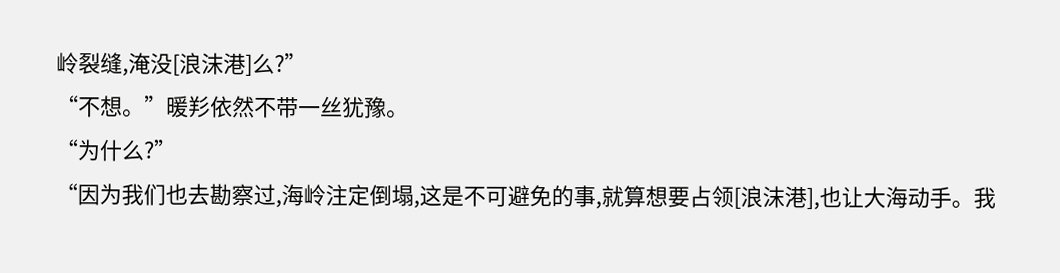岭裂缝,淹没[浪沫港]么?”
“不想。”暖羏依然不带一丝犹豫。
“为什么?”
“因为我们也去勘察过,海岭注定倒塌,这是不可避免的事,就算想要占领[浪沫港],也让大海动手。我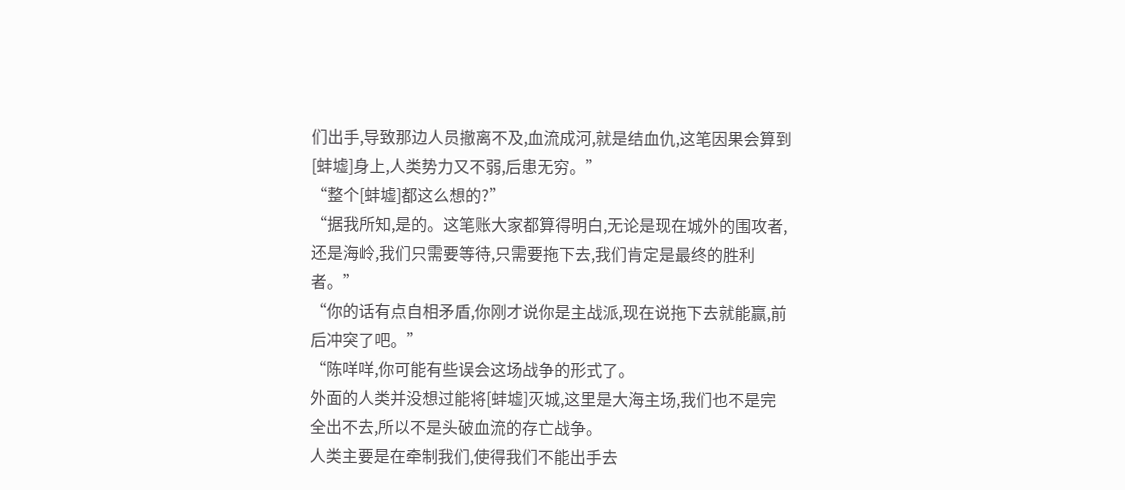们出手,导致那边人员撤离不及,血流成河,就是结血仇,这笔因果会算到[蚌墟]身上,人类势力又不弱,后患无穷。”
“整个[蚌墟]都这么想的?”
“据我所知,是的。这笔账大家都算得明白,无论是现在城外的围攻者,还是海岭,我们只需要等待,只需要拖下去,我们肯定是最终的胜利者。”
“你的话有点自相矛盾,你刚才说你是主战派,现在说拖下去就能赢,前后冲突了吧。”
“陈咩咩,你可能有些误会这场战争的形式了。
外面的人类并没想过能将[蚌墟]灭城,这里是大海主场,我们也不是完全出不去,所以不是头破血流的存亡战争。
人类主要是在牵制我们,使得我们不能出手去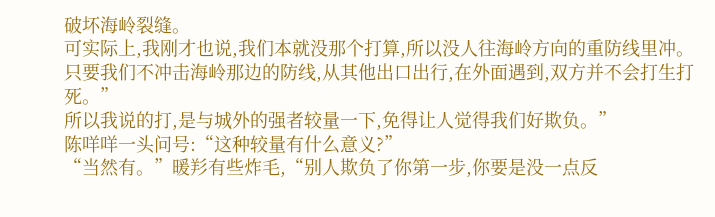破坏海岭裂缝。
可实际上,我刚才也说,我们本就没那个打算,所以没人往海岭方向的重防线里冲。
只要我们不冲击海岭那边的防线,从其他出口出行,在外面遇到,双方并不会打生打死。”
所以我说的打,是与城外的强者较量一下,免得让人觉得我们好欺负。”
陈咩咩一头问号:“这种较量有什么意义?”
“当然有。”暖羏有些炸毛,“别人欺负了你第一步,你要是没一点反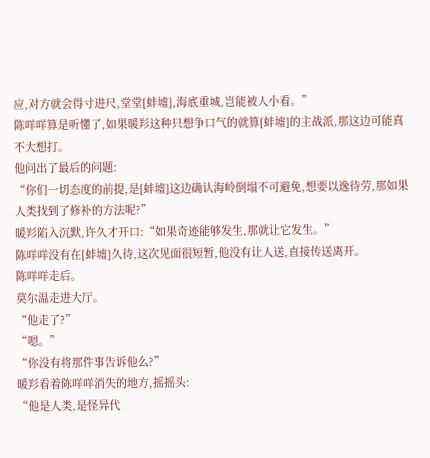应,对方就会得寸进尺,堂堂[蚌墟],海底重城,岂能被人小看。”
陈咩咩算是听懂了,如果暖羏这种只想争口气的就算[蚌墟]的主战派,那这边可能真不大想打。
他问出了最后的问题:
“你们一切态度的前提,是[蚌墟]这边确认海岭倒塌不可避免,想要以逸待劳,那如果人类找到了修补的方法呢?”
暖羏陷入沉默,许久才开口:“如果奇迹能够发生,那就让它发生。”
陈咩咩没有在[蚌墟]久待,这次见面很短暂,他没有让人送,直接传送离开。
陈咩咩走后。
莫尔温走进大厅。
“他走了?”
“嗯。”
“你没有将那件事告诉他么?”
暖羏看着陈咩咩消失的地方,摇摇头:
“他是人类,是怪异代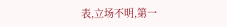表,立场不明,第一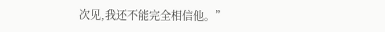次见,我还不能完全相信他。”